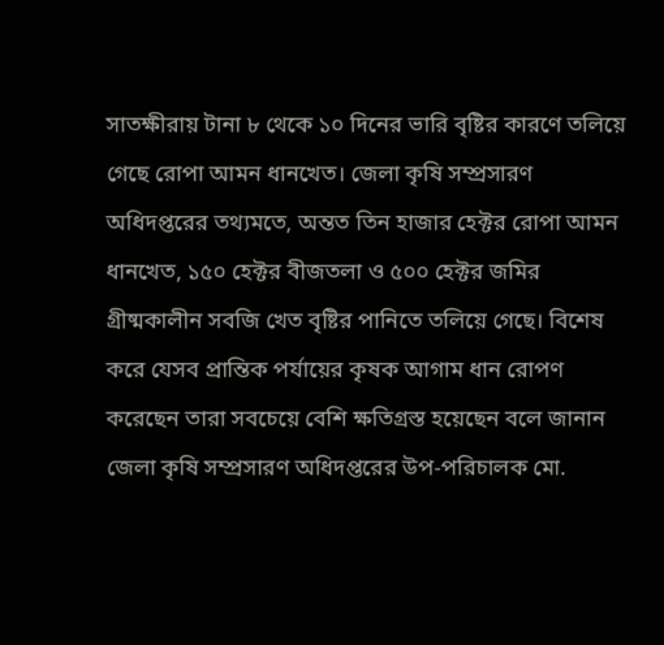সাতক্ষীরায় টানা ৮ থেকে ১০ দিনের ভারি বৃষ্টির কারণে তলিয়ে গেছে রোপা আমন ধানখেত। জেলা কৃষি সম্প্রসারণ অধিদপ্তরের তথ্যমতে, অন্তত তিন হাজার হেক্টর রোপা আমন ধানখেত, ১৫০ হেক্টর বীজতলা ও ৫০০ হেক্টর জমির গ্রীষ্মকালীন সবজি খেত বৃষ্টির পানিতে তলিয়ে গেছে। বিশেষ করে যেসব প্রান্তিক পর্যায়ের কৃষক আগাম ধান রোপণ করেছেন তারা সবচেয়ে বেশি ক্ষতিগ্রস্ত হয়েছেন বলে জানান জেলা কৃষি সম্প্রসারণ অধিদপ্তরের উপ-পরিচালক মো.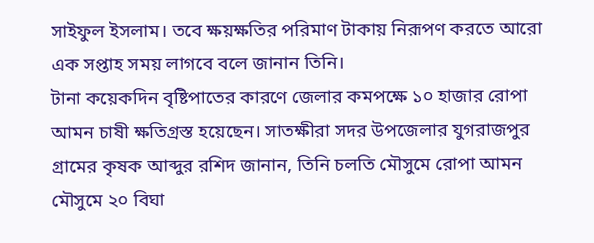সাইফুল ইসলাম। তবে ক্ষয়ক্ষতির পরিমাণ টাকায় নিরূপণ করতে আরো এক সপ্তাহ সময় লাগবে বলে জানান তিনি।
টানা কয়েকদিন বৃষ্টিপাতের কারণে জেলার কমপক্ষে ১০ হাজার রোপা আমন চাষী ক্ষতিগ্রস্ত হয়েছেন। সাতক্ষীরা সদর উপজেলার যুগরাজপুর গ্রামের কৃষক আব্দুর রশিদ জানান, তিনি চলতি মৌসুমে রোপা আমন মৌসুমে ২০ বিঘা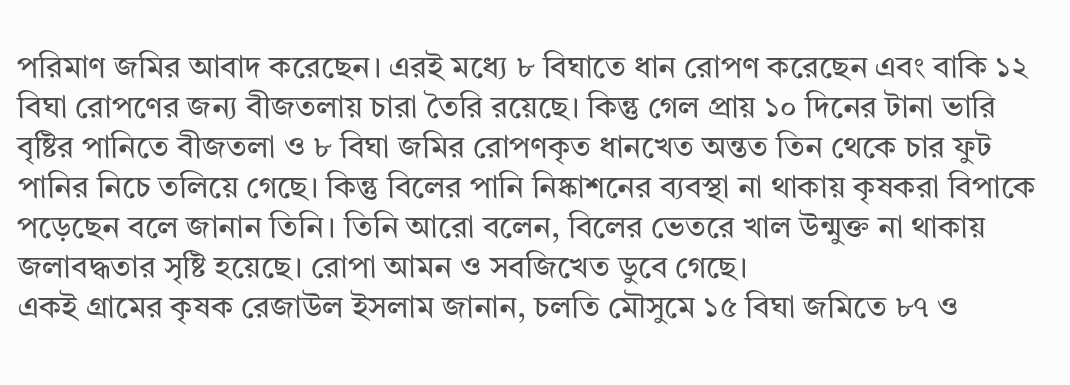পরিমাণ জমির আবাদ করেছেন। এরই মধ্যে ৮ বিঘাতে ধান রোপণ করেছেন এবং বাকি ১২ বিঘা রোপণের জন্য বীজতলায় চারা তৈরি রয়েছে। কিন্তু গেল প্রায় ১০ দিনের টানা ভারি বৃষ্টির পানিতে বীজতলা ও ৮ বিঘা জমির রোপণকৃত ধানখেত অন্তত তিন থেকে চার ফুট পানির নিচে তলিয়ে গেছে। কিন্তু বিলের পানি নিষ্কাশনের ব্যবস্থা না থাকায় কৃষকরা বিপাকে পড়েছেন বলে জানান তিনি। তিনি আরো বলেন, বিলের ভেতরে খাল উন্মুক্ত না থাকায় জলাবদ্ধতার সৃষ্টি হয়েছে। রোপা আমন ও সবজিখেত ডুবে গেছে।
একই গ্রামের কৃষক রেজাউল ইসলাম জানান, চলতি মৌসুমে ১৫ বিঘা জমিতে ৮৭ ও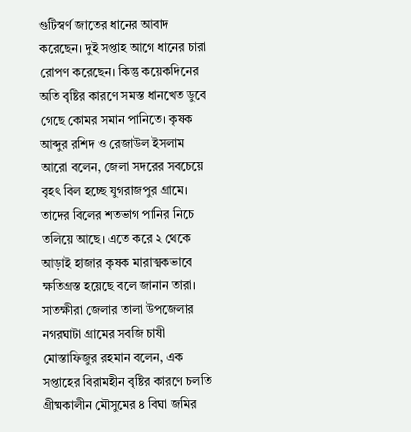গুটিস্বর্ণ জাতের ধানের আবাদ করেছেন। দুই সপ্তাহ আগে ধানের চারা রোপণ করেছেন। কিন্তু কয়েকদিনের অতি বৃষ্টির কারণে সমস্ত ধানখেত ডুবে গেছে কোমর সমান পানিতে। কৃষক আব্দুর রশিদ ও রেজাউল ইসলাম আরো বলেন, জেলা সদরের সবচেয়ে বৃহৎ বিল হচ্ছে যুগরাজপুর গ্রামে। তাদের বিলের শতভাগ পানির নিচে তলিয়ে আছে। এতে করে ২ থেকে আড়াই হাজার কৃষক মারাত্মকভাবে ক্ষতিগ্রস্ত হয়েছে বলে জানান তারা।
সাতক্ষীরা জেলার তালা উপজেলার নগরঘাটা গ্রামের সবজি চাষী মোস্তাফিজুর রহমান বলেন, এক সপ্তাহের বিরামহীন বৃষ্টির কারণে চলতি গ্রীষ্মকালীন মৌসুমের ৪ বিঘা জমির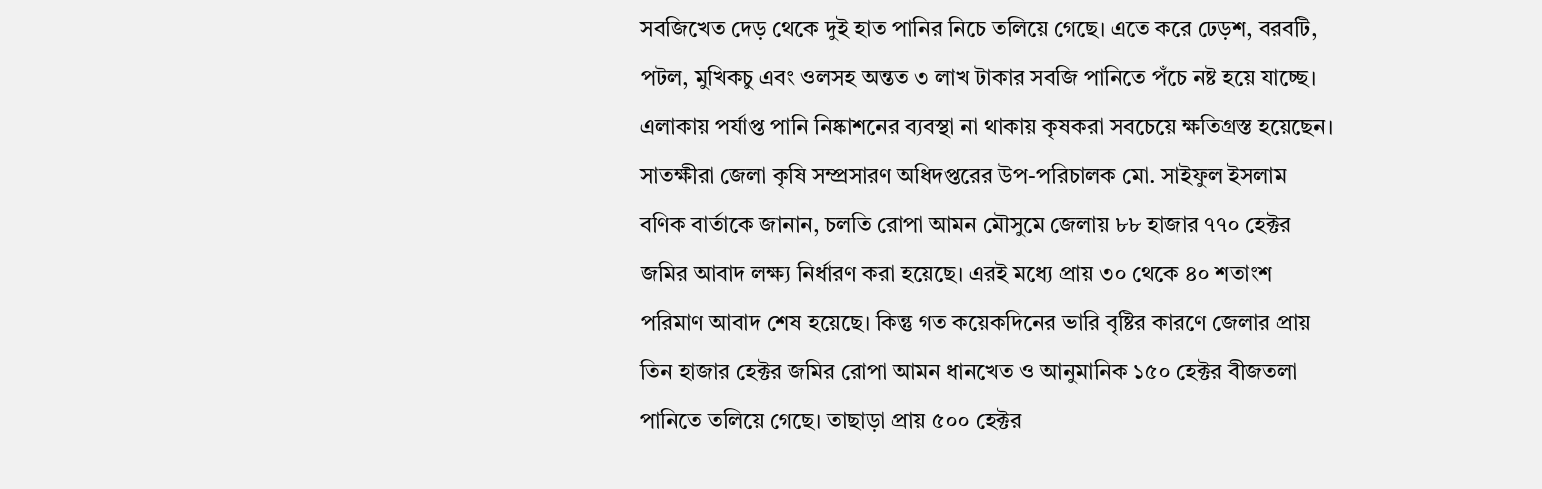সবজিখেত দেড় থেকে দুই হাত পানির নিচে তলিয়ে গেছে। এতে করে ঢেড়শ, বরবটি, পটল, মুখিকচু এবং ওলসহ অন্তত ৩ লাখ টাকার সবজি পানিতে পঁচে নষ্ট হয়ে যাচ্ছে। এলাকায় পর্যাপ্ত পানি নিষ্কাশনের ব্যবস্থা না থাকায় কৃষকরা সবচেয়ে ক্ষতিগ্রস্ত হয়েছেন।
সাতক্ষীরা জেলা কৃষি সম্প্রসারণ অধিদপ্তরের উপ-পরিচালক মো. সাইফুল ইসলাম বণিক বার্তাকে জানান, চলতি রোপা আমন মৌসুমে জেলায় ৮৮ হাজার ৭৭০ হেক্টর জমির আবাদ লক্ষ্য নির্ধারণ করা হয়েছে। এরই মধ্যে প্রায় ৩০ থেকে ৪০ শতাংশ পরিমাণ আবাদ শেষ হয়েছে। কিন্তু গত কয়েকদিনের ভারি বৃষ্টির কারণে জেলার প্রায় তিন হাজার হেক্টর জমির রোপা আমন ধানখেত ও আনুমানিক ১৫০ হেক্টর বীজতলা পানিতে তলিয়ে গেছে। তাছাড়া প্রায় ৫০০ হেক্টর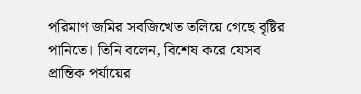পরিমাণ জমির সবজিখেত তলিয়ে গেছে বৃষ্টির পানিতে। তিনি বলেন, বিশেষ করে যেসব প্রান্তিক পর্যায়ের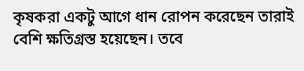কৃষকরা একটু আগে ধান রোপন করেছেন তারাই বেশি ক্ষতিগ্রস্ত হয়েছেন। তবে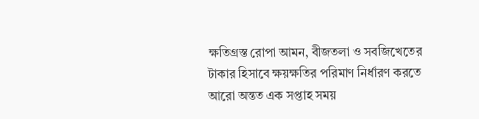ক্ষতিগ্রস্ত রোপা আমন, বীজতলা ও সবজিখেতের টাকার হিসাবে ক্ষয়ক্ষতির পরিমাণ নির্ধারণ করতে আরো অন্তত এক সপ্তাহ সময়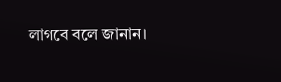লাগবে বলে জানান।